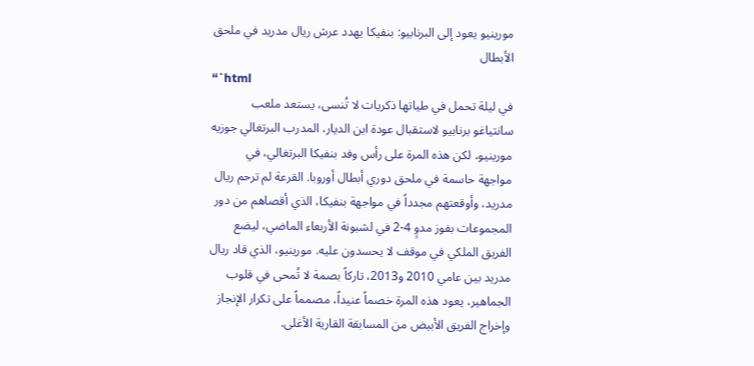مورينيو يعود إلى البرنابيو: بنفيكا يهدد عرش ريال مدريد في ملحق الأبطال
“`html
في ليلة تحمل في طياتها ذكريات لا تُنسى، يستعد ملعب سانتياغو برنابيو لاستقبال عودة ابن الديار، المدرب البرتغالي جوزيه مورينيو، لكن هذه المرة على رأس وفد بنفيكا البرتغالي، في مواجهة حاسمة في ملحق دوري أبطال أوروبا. القرعة لم ترحم ريال مدريد، وأوقعتهم مجدداً في مواجهة بنفيكا، الذي أقصاهم من دور المجموعات بفوز مدوٍ 4-2 في لشبونة الأربعاء الماضي، ليضع الفريق الملكي في موقف لا يحسدون عليه. مورينيو، الذي قاد ريال مدريد بين عامي 2010 و2013، تاركاً بصمة لا تُمحى في قلوب الجماهير، يعود هذه المرة خصماً عنيداً، مصمماً على تكرار الإنجاز وإخراج الفريق الأبيض من المسابقة القارية الأغلى.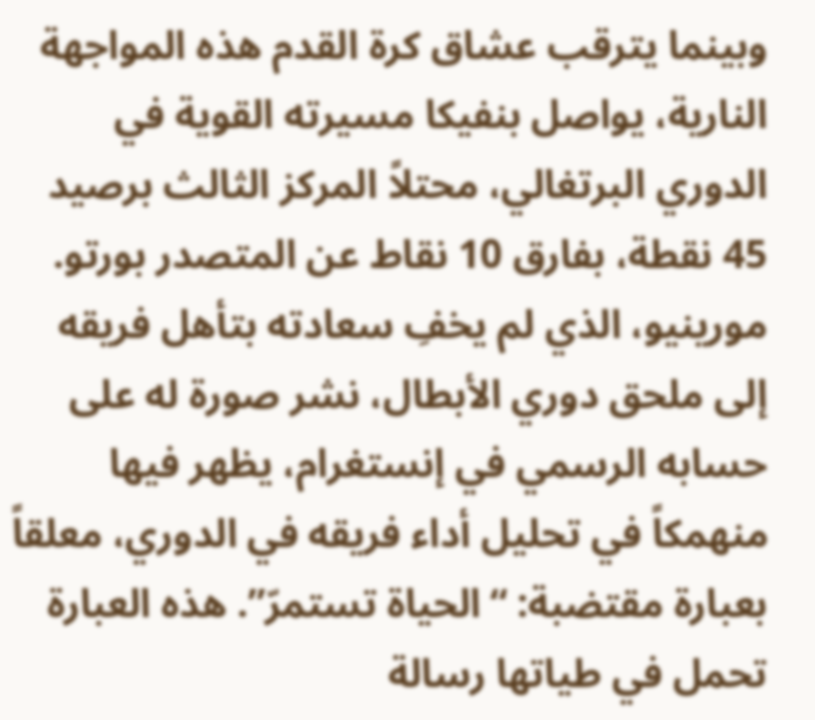وبينما يترقب عشاق كرة القدم هذه المواجهة النارية، يواصل بنفيكا مسيرته القوية في الدوري البرتغالي، محتلاً المركز الثالث برصيد 45 نقطة، بفارق 10 نقاط عن المتصدر بورتو. مورينيو، الذي لم يخفِ سعادته بتأهل فريقه إلى ملحق دوري الأبطال، نشر صورة له على حسابه الرسمي في إنستغرام، يظهر فيها منهمكاً في تحليل أداء فريقه في الدوري، معلقاً بعبارة مقتضبة: “الحياة تستمرّ”. هذه العبارة تحمل في طياتها رسالة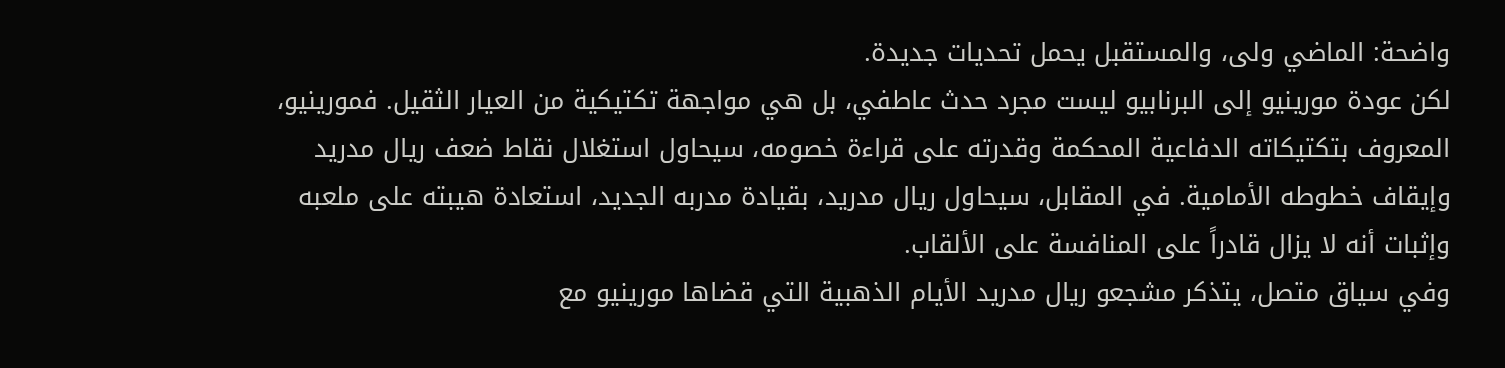واضحة: الماضي ولى، والمستقبل يحمل تحديات جديدة.
لكن عودة مورينيو إلى البرنابيو ليست مجرد حدث عاطفي، بل هي مواجهة تكتيكية من العيار الثقيل. فمورينيو، المعروف بتكتيكاته الدفاعية المحكمة وقدرته على قراءة خصومه، سيحاول استغلال نقاط ضعف ريال مدريد وإيقاف خطوطه الأمامية. في المقابل، سيحاول ريال مدريد، بقيادة مدربه الجديد، استعادة هيبته على ملعبه وإثبات أنه لا يزال قادراً على المنافسة على الألقاب.
وفي سياق متصل، يتذكر مشجعو ريال مدريد الأيام الذهبية التي قضاها مورينيو مع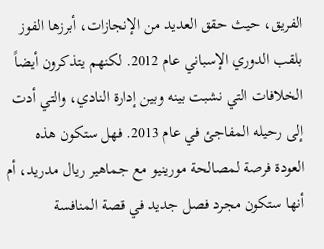الفريق، حيث حقق العديد من الإنجازات، أبرزها الفوز بلقب الدوري الإسباني عام 2012. لكنهم يتذكرون أيضاً الخلافات التي نشبت بينه وبين إدارة النادي، والتي أدت إلى رحيله المفاجئ في عام 2013. فهل ستكون هذه العودة فرصة لمصالحة مورينيو مع جماهير ريال مدريد، أم أنها ستكون مجرد فصل جديد في قصة المنافسة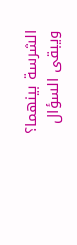الشرسة بينهما؟
ويبقى السؤال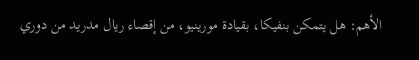الأهم: هل يتمكن بنفيكا، بقيادة مورينيو، من إقصاء ريال مدريد من دوري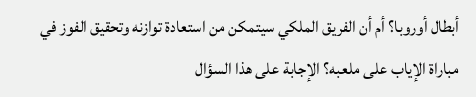أبطال أوروبا؟ أم أن الفريق الملكي سيتمكن من استعادة توازنه وتحقيق الفوز في مباراة الإياب على ملعبه؟ الإجابة على هذا السؤال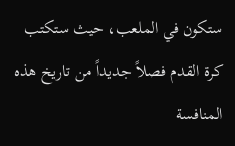ستكون في الملعب، حيث ستكتب كرة القدم فصلاً جديداً من تاريخ هذه المنافسة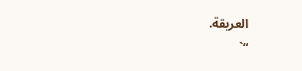العريقة.
“`